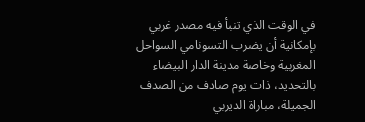في الوقت الذي تنبأ فيه مصدر غربي بإمكانية أن يضرب التسونامي السواحل المغربية وخاصة مدينة الدار البيضاء بالتحديد، ذات يوم صادف من الصدف الجميلة، مباراة الديربي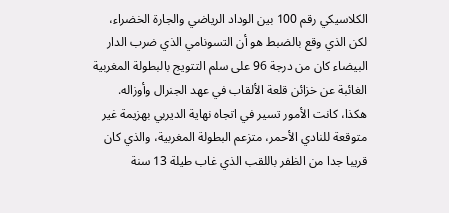الكلاسيكي رقم 100 بين الوداد الرياضي والجارة الخضراء، لكن الذي وقع بالضبط هو أن التسونامي الذي ضرب الدار البيضاء كان من درجة 96 على سلم التتويج بالبطولة المغربية الغائبة عن خزائن قلعة الألقاب في عهد الجنرال وأوزاله.
هكذا، كانت الأمور تسير في اتجاه نهاية الديربي بهزيمة غير متوقعة للنادي الأحمر، متزعم البطولة المغربية، والذي كان قريبا جدا من الظفر باللقب الذي غاب طيلة 13 سنة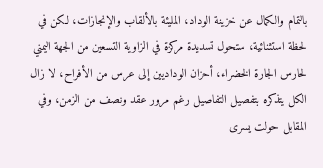بالتمام والكمال عن خزينة الوداد، المليئة بالألقاب والإنجازات، لكن في لحظة استثنائية، ستحول تسديدة مركزة في الزاوية التسعين من الجهة اليمني لحارس الجارة الخضراء، أحزان الوداديين إلى عرس من الأفراح، لا زال الكل يتذكره بتفصيل التفاصيل رغم مرور عقد ونصف من الزمن، وفي المقابل حولت يسرى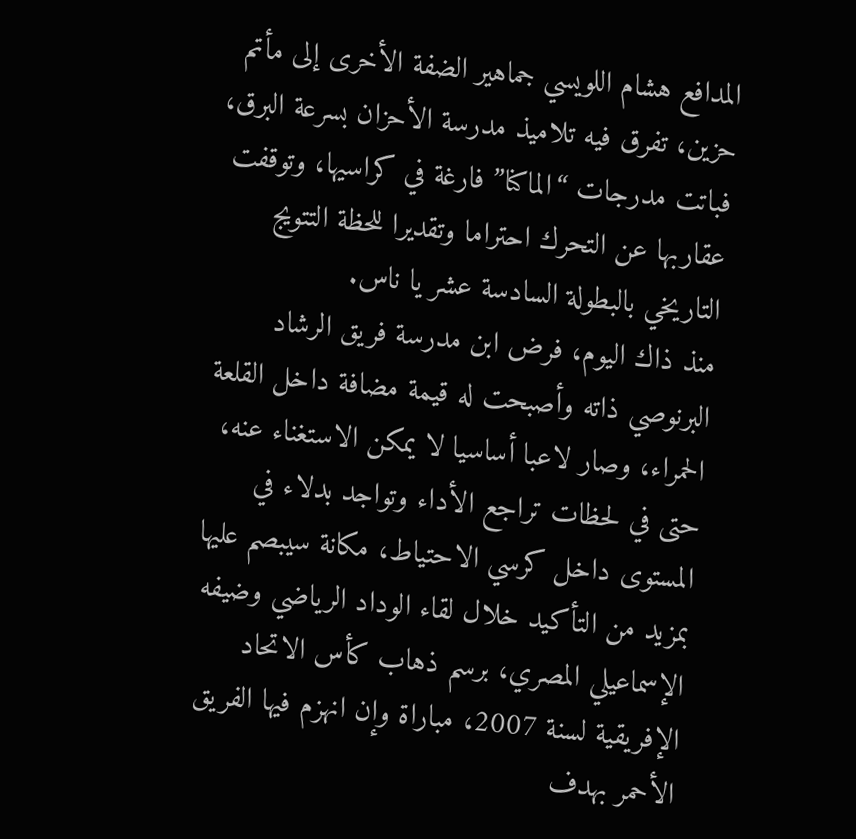المدافع هشام اللويسي جماهير الضفة الأخرى إلى مأتم حزين، تفرق فيه تلاميذ مدرسة الأحزان بسرعة البرق، فباتت مدرجات “الماكنا” فارغة في كراسيها، وتوقفت عقاربها عن التحرك احتراما وتقديرا للحظة التتويج التاريخي بالبطولة السادسة عشر يا ناس.
منذ ذاك اليوم، فرض ابن مدرسة فريق الرشاد البرنوصي ذاته وأصبحت له قيمة مضافة داخل القلعة الحمراء، وصار لاعبا أساسيا لا يمكن الاستغناء عنه، حتى في لحظات تراجع الأداء وتواجد بدلاء في المستوى داخل كرسي الاحتياط، مكانة سيبصم عليها بمزيد من التأكيد خلال لقاء الوداد الرياضي وضيفه الإسماعيلي المصري، برسم ذهاب كأس الاتحاد الإفريقية لسنة 2007، مباراة وإن انهزم فيها الفريق الأحمر بهدف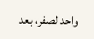واحد لصفر، بعد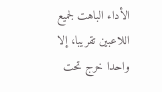الأداء الباهت لجميع اللاعبين تقريبا، إلا واحدا خرج تحت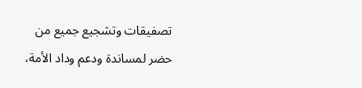تصفيقات وتشجيع جميع من حضر لمساندة ودعم وداد الأمة،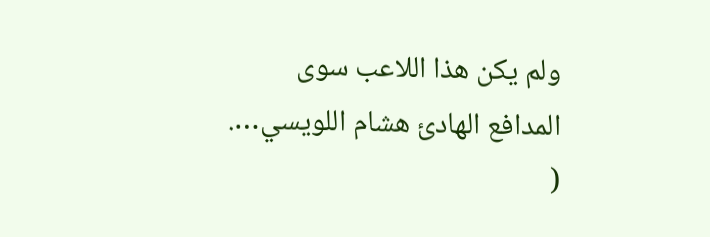ولم يكن هذا اللاعب سوى المدافع الهادئ هشام اللويسي….
(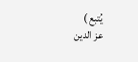يُتبع )
عز الدين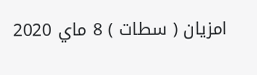امزيان ( سطات ) 8 ماي 2020